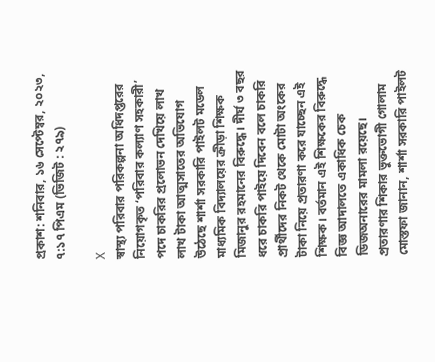প্রকাশ: শনিবার, ১৬ সেপ্টেম্বর, ২০২৩, ৭:১৭ পিএম (ভিজিট : ২৭৯)

X
স্বাস্থ্য পরিবার পরিকল্পনা অধিদপ্তরের নিয়োগকৃত ‘পরিবার কল্যাণ সহকারী’ পদে চাকরির প্রলোভন দেখিয়ে লাখ লাখ টাকা আত্মসাতের অভিযোগ উঠেছে শার্শা সরকারি পাইলট মডেল মাধ্যমিক বিদ্যালয়ের ক্রীড়া শিক্ষক মিজানুর রহমানের বিরুদ্ধে। দীর্ঘ ৩ বছর ধরে চাকরি পাইয়ে দিবেন বলে চাকরি প্রার্থীদের নিকট থেকে মোটা অংকের টাকা নিয়ে প্রতারণা করে যাচ্ছেন এই শিক্ষক। বর্তমান এই শিক্ষকের বিরুদ্ধে বিজ্ঞ আদালতে একাধিক চেক ডিজঅনারের মামলা রয়েছে।
প্রতারণার শিকার ভুক্তভোগী গোলাম মোস্তফা জানান, শার্শা সরকারি পাইলট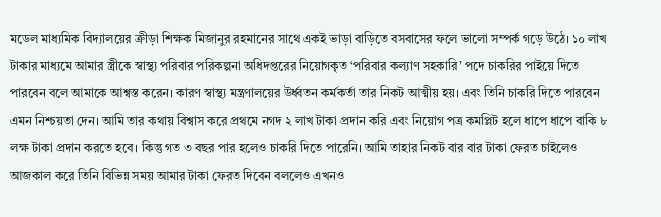মডেল মাধ্যমিক বিদ্যালয়ের ক্রীড়া শিক্ষক মিজানুর রহমানের সাথে একই ভাড়া বাড়িতে বসবাসের ফলে ভালো সম্পর্ক গড়ে উঠে। ১০ লাখ টাকার মাধ্যমে আমার স্ত্রীকে স্বাস্থ্য পরিবার পরিকল্পনা অধিদপ্তরের নিয়োগকৃত ‘পরিবার কল্যাণ সহকারি’ পদে চাকরির পাইয়ে দিতে পারবেন বলে আমাকে আশ্বস্ত করেন। কারণ স্বাস্থ্য মন্ত্রণালয়ের উর্ধ্বতন কর্মকর্তা তার নিকট আত্মীয় হয়। এবং তিনি চাকরি দিতে পারবেন এমন নিশ্চয়তা দেন। আমি তার কথায় বিশ্বাস করে প্রথমে নগদ ২ লাখ টাকা প্রদান করি এবং নিয়োগ পত্র কমপ্লিট হলে ধাপে ধাপে বাকি ৮ লক্ষ টাকা প্রদান করতে হবে। কিন্তু গত ৩ বছর পার হলেও চাকরি দিতে পারেনি। আমি তাহার নিকট বার বার টাকা ফেরত চাইলেও আজকাল করে তিনি বিভিন্ন সময় আমার টাকা ফেরত দিবেন বললেও এখনও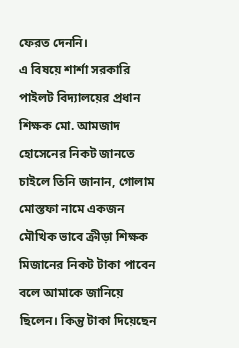ফেরত দেননি।
এ বিষয়ে শার্শা সরকারি পাইলট বিদ্যালয়ের প্রধান শিক্ষক মো. আমজাদ হোসেনের নিকট জানতে চাইলে তিনি জানান, গোলাম মোস্তফা নামে একজন মৌখিক ভাবে ক্রীড়া শিক্ষক মিজানের নিকট টাকা পাবেন বলে আমাকে জানিয়ে ছিলেন। কিন্তু টাকা দিয়েছেন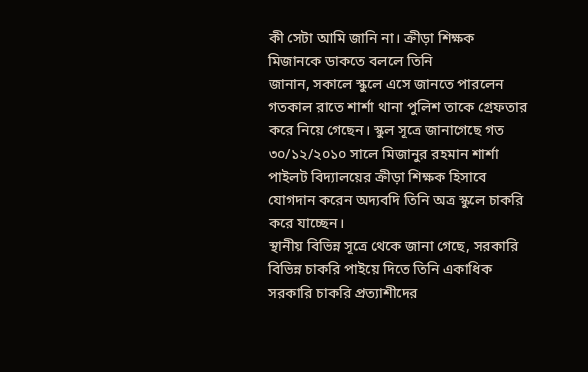কী সেটা আমি জানি না। ক্রীড়া শিক্ষক মিজানকে ডাকতে বললে তিনি
জানান, সকালে স্কুলে এসে জানতে পারলেন গতকাল রাতে শার্শা থানা পুলিশ তাকে গ্রেফতার করে নিয়ে গেছেন। স্কুল সূত্রে জানাগেছে গত ৩০/১২/২০১০ সালে মিজানুর রহমান শার্শা পাইলট বিদ্যালয়ের ক্রীড়া শিক্ষক হিসাবে যোগদান করেন অদ্যবদি তিনি অত্র স্কুলে চাকরি করে যাচ্ছেন।
স্থানীয় বিভিন্ন সূত্রে থেকে জানা গেছে, সরকারি বিভিন্ন চাকরি পাইয়ে দিতে তিনি একাধিক সরকারি চাকরি প্রত্যাশীদের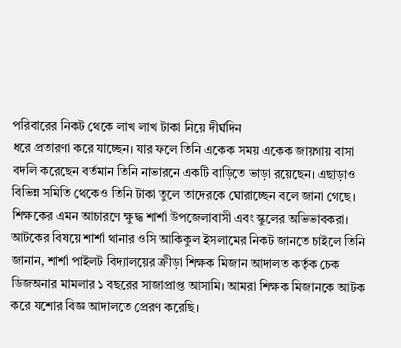পরিবারের নিকট থেকে লাখ লাখ টাকা নিয়ে দীর্ঘদিন
ধরে প্রতারণা করে যাচ্ছেন। যার ফলে তিনি একেক সময় একেক জায়গায় বাসা বদলি করেছেন বর্তমান তিনি নাভারনে একটি বাড়িতে ভাড়া রয়েছেন। এছাড়াও বিভিন্ন সমিতি থেকেও তিনি টাকা তুলে তাদেরকে ঘোরাচ্ছেন বলে জানা গেছে। শিক্ষকের এমন আচারণে ক্ষুদ্ধ শার্শা উপজেলাবাসী এবং স্কুলের অভিভাবকরা।
আটকের বিষয়ে শার্শা থানার ওসি আকিকুল ইসলামের নিকট জানতে চাইলে তিনি জানান, শার্শা পাইলট বিদ্যালয়ের ক্রীড়া শিক্ষক মিজান আদালত কর্তৃক চেক ডিজঅনার মামলার ১ বছরের সাজাপ্রাপ্ত আসামি। আমরা শিক্ষক মিজানকে আটক করে যশোর বিজ্ঞ আদালতে প্রেরণ করেছি।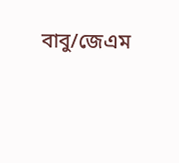বাবু/জেএম